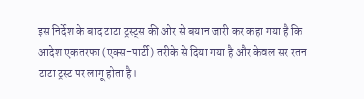इस निर्देश के बाद टाटा ट्रस्ट्स की ओर से बयान जारी कर कहा गया है कि आदेश एकतरफा (एक्स-पार्टी) तरीके से दिया गया है और केवल सर रतन टाटा ट्रस्ट पर लागू होता है।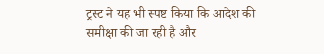ट्रस्ट ने यह भी स्पष्ट किया कि आदेश की समीक्षा की जा रही है और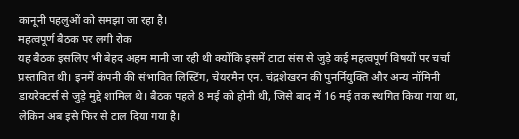कानूनी पहलुओं को समझा जा रहा है।
महत्वपूर्ण बैठक पर लगी रोक
यह बैठक इसलिए भी बेहद अहम मानी जा रही थी क्योंकि इसमें टाटा संस से जुड़े कई महत्वपूर्ण विषयों पर चर्चा प्रस्तावित थी। इनमें कंपनी की संभावित लिस्टिंग, चेयरमैन एन. चंद्रशेखरन की पुनर्नियुक्ति और अन्य नॉमिनी डायरेक्टर्स से जुड़े मुद्दे शामिल थे। बैठक पहले 8 मई को होनी थी, जिसे बाद में 16 मई तक स्थगित किया गया था, लेकिन अब इसे फिर से टाल दिया गया है।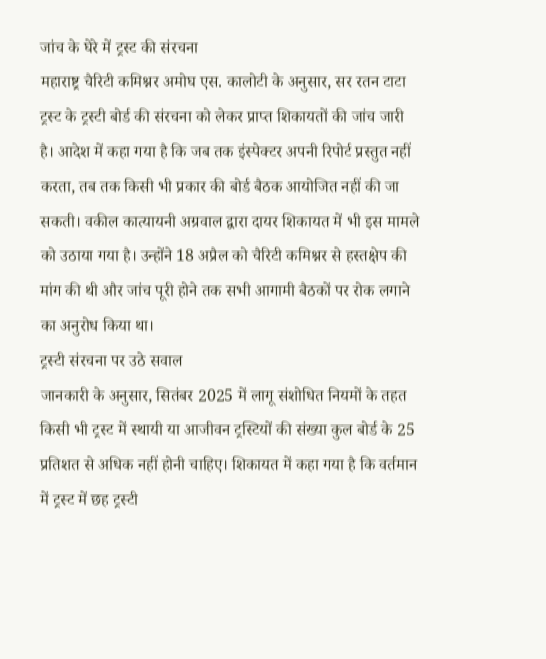जांच के घेरे में ट्रस्ट की संरचना
महाराष्ट्र चैरिटी कमिश्नर अमोघ एस. कालोटी के अनुसार, सर रतन टाटा ट्रस्ट के ट्रस्टी बोर्ड की संरचना को लेकर प्राप्त शिकायतों की जांच जारी है। आदेश में कहा गया है कि जब तक इंस्पेक्टर अपनी रिपोर्ट प्रस्तुत नहीं करता, तब तक किसी भी प्रकार की बोर्ड बैठक आयोजित नहीं की जा सकती। वकील कात्यायनी अग्रवाल द्वारा दायर शिकायत में भी इस मामले को उठाया गया है। उन्होंने 18 अप्रैल को चैरिटी कमिश्नर से हस्तक्षेप की मांग की थी और जांच पूरी होने तक सभी आगामी बैठकों पर रोक लगाने का अनुरोध किया था।
ट्रस्टी संरचना पर उठे सवाल
जानकारी के अनुसार, सितंबर 2025 में लागू संशोधित नियमों के तहत किसी भी ट्रस्ट में स्थायी या आजीवन ट्रस्टियों की संख्या कुल बोर्ड के 25 प्रतिशत से अधिक नहीं होनी चाहिए। शिकायत में कहा गया है कि वर्तमान में ट्रस्ट में छह ट्रस्टी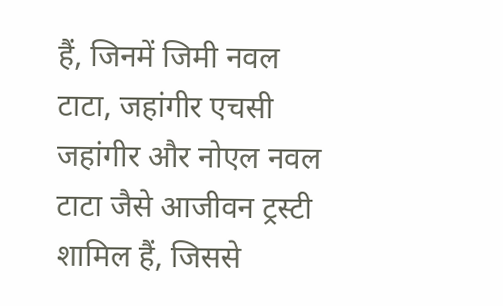हैं, जिनमें जिमी नवल टाटा, जहांगीर एचसी जहांगीर और नोएल नवल टाटा जैसे आजीवन ट्रस्टी शामिल हैं, जिससे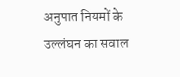अनुपात नियमों के उल्लंघन का सवाल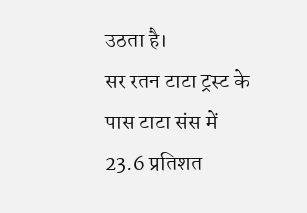उठता है।
सर रतन टाटा ट्रस्ट के पास टाटा संस में 23.6 प्रतिशत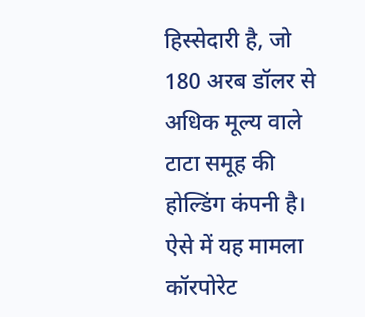हिस्सेदारी है, जो 180 अरब डॉलर से अधिक मूल्य वाले टाटा समूह की होल्डिंग कंपनी है। ऐसे में यह मामला कॉरपोरेट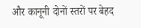और कानूनी दोनों स्तरों पर बेहद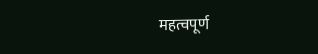महत्वपूर्ण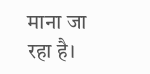माना जा रहा है।